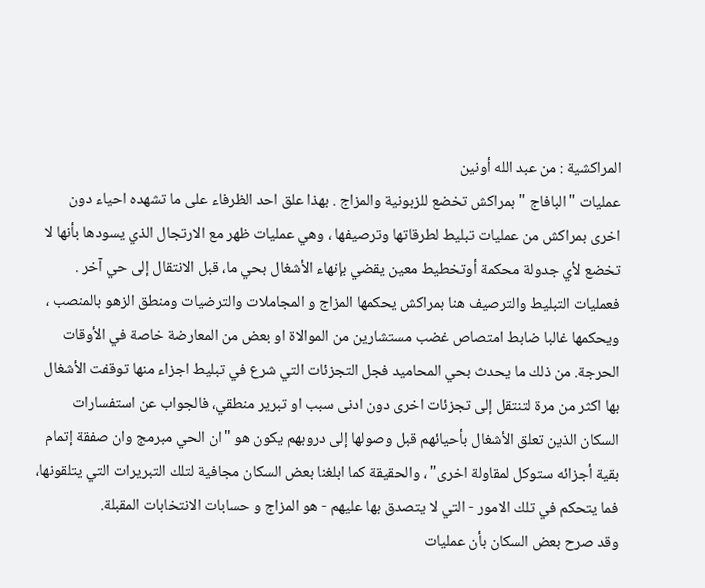المراكشية : من عبد الله أونين
عمليات "البافاج " بمراكش تخضع للزبونية والمزاج . بهذا علق احد الظرفاء على ما تشهده احياء دون اخرى بمراكش من عمليات تبليط لطرقاتها وترصيفها ، وهي عمليات ظهر مع الارتجال الذي يسودها بأنها لا تخضع لأي جدولة محكمة أوتخطيط معين يقضي بإنهاء الأشغال بحي ما، قبل الانتقال إلى حي آخر . فعمليات التبليط والترصيف هنا بمراكش يحكمها المزاج و المجاملات والترضيات ومنطق الزهو بالمنصب ، ويحكمها غالبا ضابط امتصاص غضب مستشارين من الموالاة او بعض من المعارضة خاصة في الأوقات الحرجة. من ذلك ما يحدث بحي المحاميد فجل التجزئات التي شرع في تبليط اجزاء منها توقفت الأشغال بها اكثر من مرة لتنتقل إلى تجزئات اخرى دون ادنى سبب او تبرير منطقي، فالجواب عن استفسارات السكان الذين تعلق الأشغال بأحيائهم قبل وصولها إلى دروبهم يكون هو "ان الحي مبرمج وان صفقة إتمام بقية أجزائه ستوكل لمقاولة اخرى" ، والحقيقة كما ابلغنا بعض السكان مجافية لتلك التبريرات التي يتلقونها، فما يتحكم في تلك الامور - التي لا يتصدق بها عليهم - هو المزاج و حسابات الانتخابات المقبلة.
وقد صرح بعض السكان بأن عمليات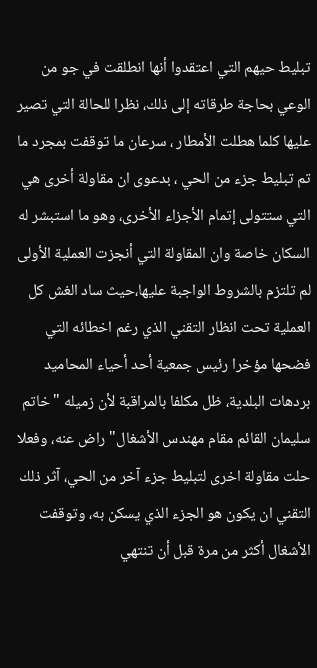تبليط حيهم التي اعتقدوا أنها انطلقت في جو من الوعي بحاجة طرقاته إلى ذلك، نظرا للحالة التي تصير عليها كلما هطلت الأمطار ، سرعان ما توقفت بمجرد ما تم تبليط جزء من الحي ، بدعوى ان مقاولة أخرى هي التي ستتولى إتمام الأجزاء الأخرى، وهو ما استبشر له السكان خاصة وان المقاولة التي أنجزت العملية الأولى لم تلتزم بالشروط الواجبة عليها،حيث ساد الغش كل العملية تحت انظار التقني الذي رغم اخطائه التي فضحها مؤخرا رئيس جمعية أحد أحياء المحاميد بردهات البلدية، ظل مكلفا بالمراقبة لأن زميله "خاتم سليمان القائم مقام مهندس الأشغال" راض عنه، وفعلا حلت مقاولة اخرى لتبليط جزء آخر من الحي، آثر ذلك التقني ان يكون هو الجزء الذي يسكن به، وتوقفت الأشغال أكثر من مرة قبل أن تنتهي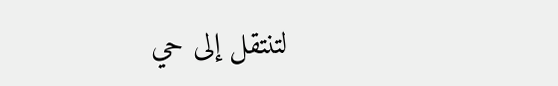لتنتقل إلى حي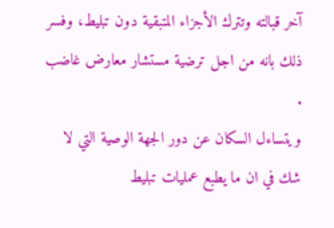آخر قبالته وتترك الأجزاء المتبقية دون تبليط، وفسر ذلك بانه من اجل ترضية مستشار معارض غاضب .
ويتساءل السكان عن دور الجهة الوصية التي لا شك في ان ما يطبع عمليات تبليط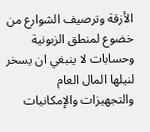الأزقة وترصيف الشوارع من خضوع لمنطق الزبونية وحسابات لا ينبغي ان يسخر لنيلها المال العام والتجهيزات والإمكانيات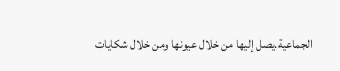الجماعية.يصل إليها من خلال عيونها ومن خلال شكايات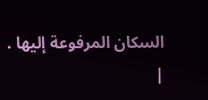السكان المرفوعة إليها .
|